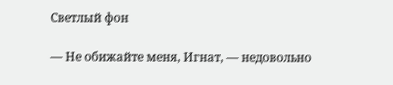Светлый фон

— Не обижайте меня, Игнат, — недовольно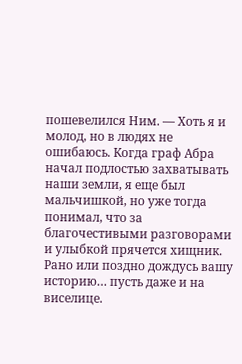пошевелился Ним. — Хоть я и молод, но в людях не ошибаюсь. Когда граф Абра начал подлостью захватывать наши земли, я еще был мальчишкой, но уже тогда понимал, что за благочестивыми разговорами и улыбкой прячется хищник. Рано или поздно дождусь вашу историю… пусть даже и на виселице.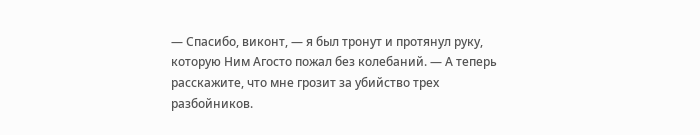— Спасибо, виконт, — я был тронут и протянул руку, которую Ним Агосто пожал без колебаний. — А теперь расскажите, что мне грозит за убийство трех разбойников.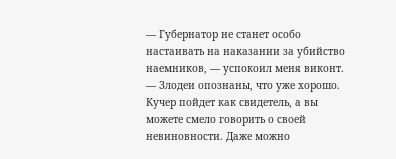— Губернатор не станет особо настаивать на наказании за убийство наемников, — успокоил меня виконт. — Злодеи опознаны, что уже хорошо. Кучер пойдет как свидетель, а вы можете смело говорить о своей невиновности. Даже можно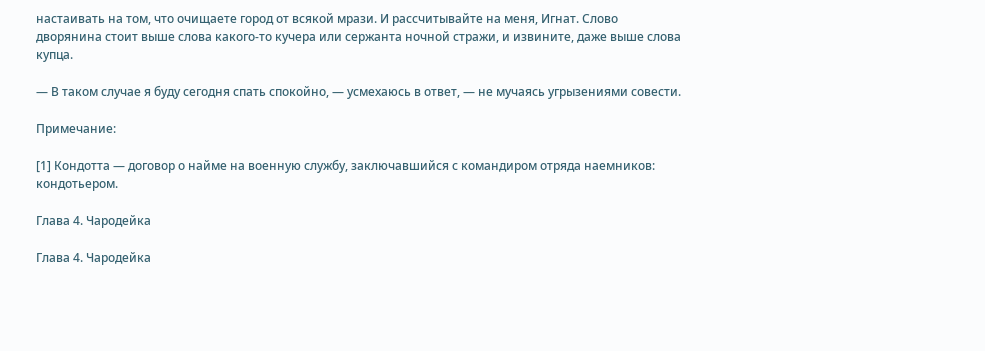настаивать на том, что очищаете город от всякой мрази. И рассчитывайте на меня, Игнат. Слово дворянина стоит выше слова какого-то кучера или сержанта ночной стражи, и извините, даже выше слова купца.

— В таком случае я буду сегодня спать спокойно, — усмехаюсь в ответ, — не мучаясь угрызениями совести.

Примечание:

[1] Кондотта — договор о найме на военную службу, заключавшийся с командиром отряда наемников: кондотьером.

Глава 4. Чародейка

Глава 4. Чародейка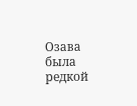Озава была редкой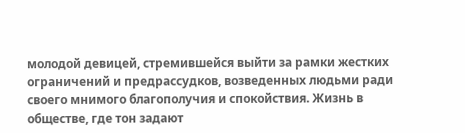молодой девицей, стремившейся выйти за рамки жестких ограничений и предрассудков, возведенных людьми ради своего мнимого благополучия и спокойствия. Жизнь в обществе, где тон задают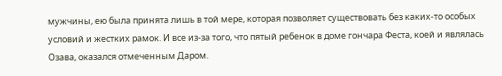мужчины, ею была принята лишь в той мере, которая позволяет существовать без каких-то особых условий и жестких рамок. И все из-за того, что пятый ребенок в доме гончара Феста, коей и являлась Озава, оказался отмеченным Даром.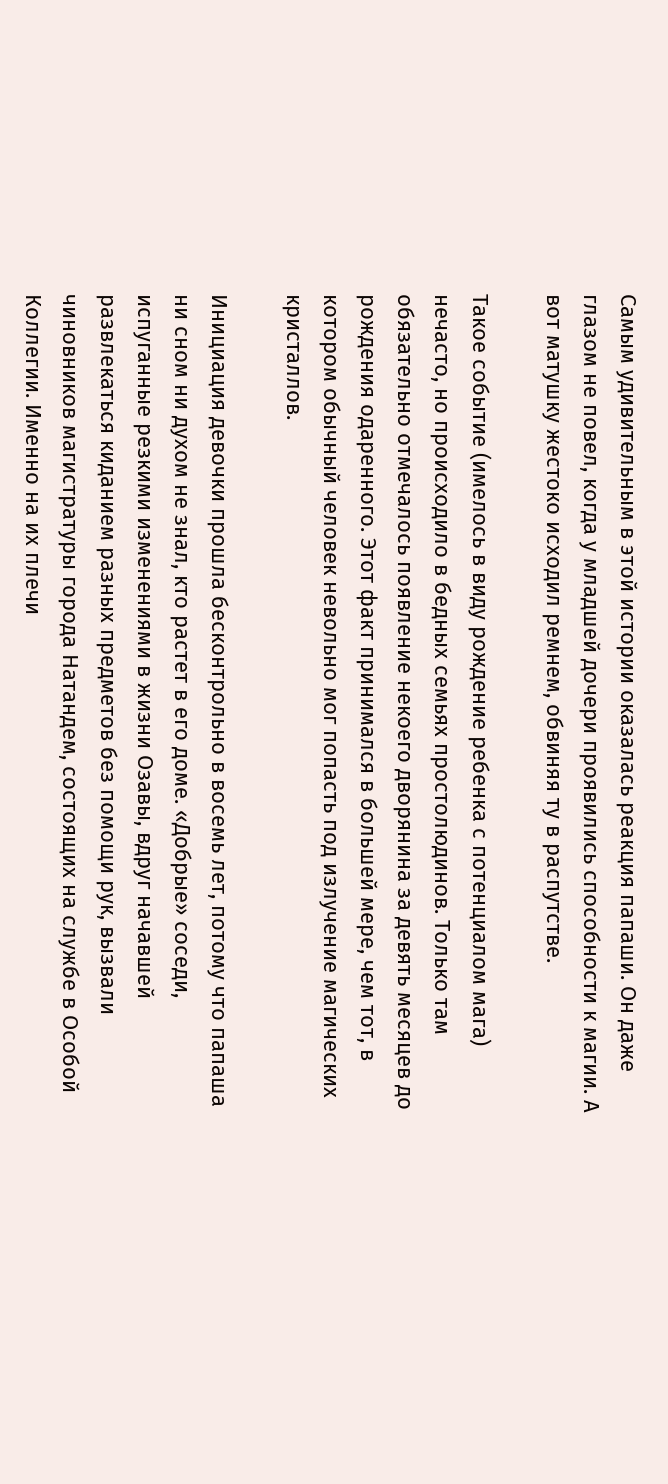Самым удивительным в этой истории оказалась реакция папаши. Он даже глазом не повел, когда у младшей дочери проявились способности к магии. А вот матушку жестоко исходил ремнем, обвиняя ту в распутстве.

Такое событие (имелось в виду рождение ребенка с потенциалом мага) нечасто, но происходило в бедных семьях простолюдинов. Только там обязательно отмечалось появление некоего дворянина за девять месяцев до рождения одаренного. Этот факт принимался в большей мере, чем тот, в котором обычный человек невольно мог попасть под излучение магических кристаллов.

Инициация девочки прошла бесконтрольно в восемь лет, потому что папаша ни сном ни духом не знал, кто растет в его доме. «Добрые» соседи, испуганные резкими изменениями в жизни Озавы, вдруг начавшей развлекаться киданием разных предметов без помощи рук, вызвали чиновников магистратуры города Натандем, состоящих на службе в Особой Коллегии. Именно на их плечи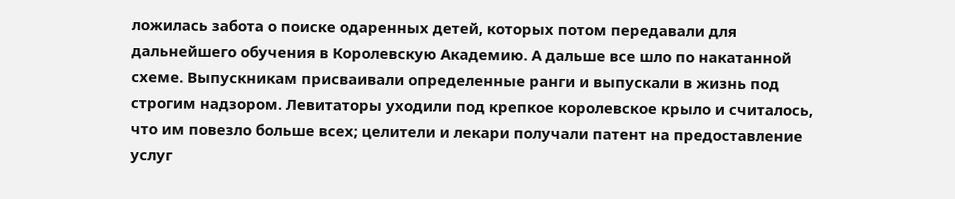ложилась забота о поиске одаренных детей, которых потом передавали для дальнейшего обучения в Королевскую Академию. А дальше все шло по накатанной схеме. Выпускникам присваивали определенные ранги и выпускали в жизнь под строгим надзором. Левитаторы уходили под крепкое королевское крыло и считалось, что им повезло больше всех; целители и лекари получали патент на предоставление услуг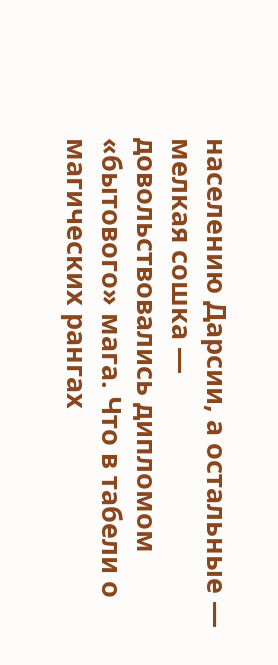населению Дарсии, а остальные — мелкая сошка — довольствовались дипломом «бытового» мага. Что в табели о магических рангах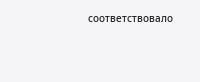соответствовало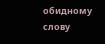обидному слову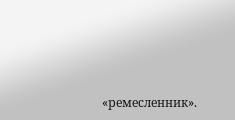«ремесленник».